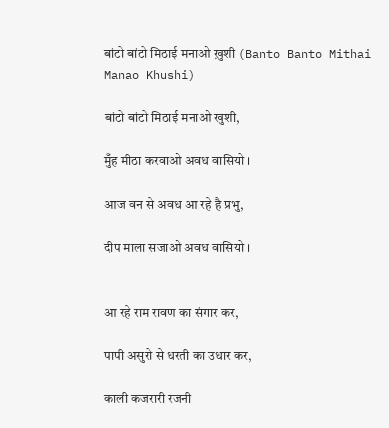बांटो बांटो मिठाई मनाओ ख़ुशी (Banto Banto Mithai Manao Khushi)

बांटो बांटो मिठाई मनाओ खुशी,

मुँह मीठा करवाओ अवध वासियो ।

आज वन से अवध आ रहे है प्रभु,

दीप माला सजाओ अवध वासियो ।


आ रहे राम रावण का संगार कर,

पापी असुरो से धरती का उधार कर,

काली कजरारी रजनी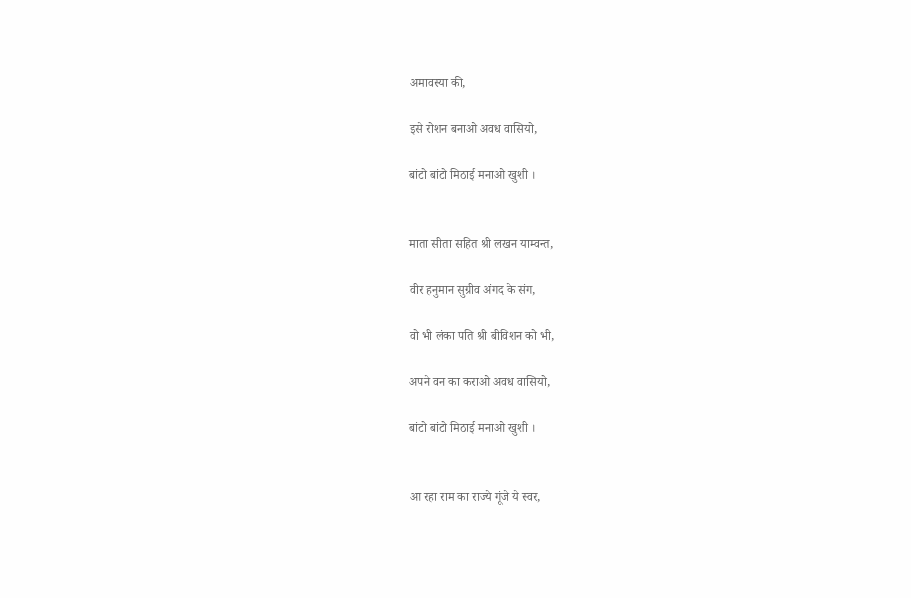अमावस्या की,

इसे रोशन बनाओ अवध वासियो,

बांटो बांटो मिठाई मनाओ खुशी ।


माता सीता सहित श्री लखन याम्वन्त,

वीर हनुमान सुग्रीव अंगद के संग,

वो भी लंका पति श्री बीविशन को भी,

अपने वन का कराओ अवध वासियो,

बांटो बांटो मिठाई मनाओ खुशी ।


आ रहा राम का राज्ये गूंजे ये स्वर,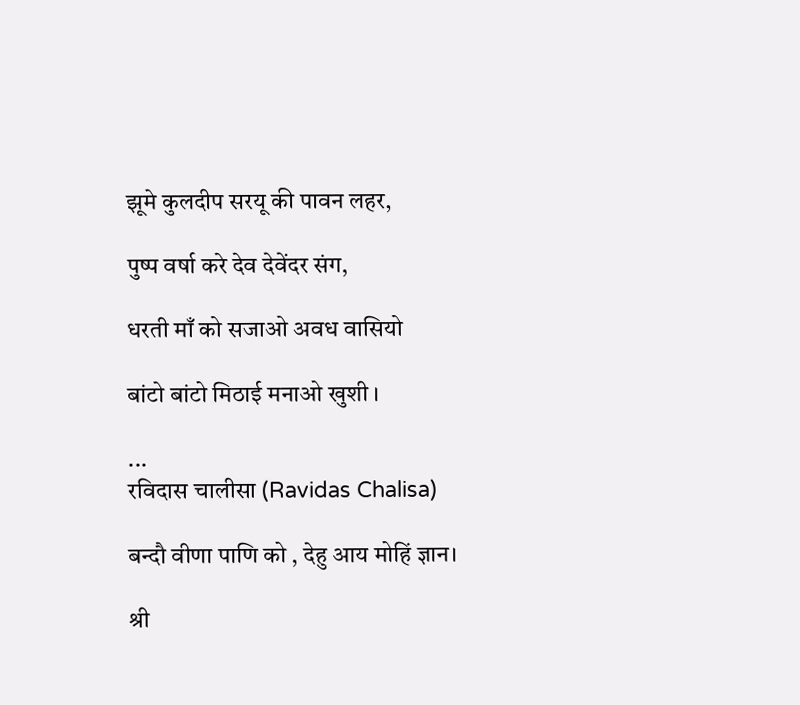झूमे कुलदीप सरयू की पावन लहर,

पुष्प वर्षा करे देव देवेंदर संग,

धरती माँ को सजाओ अवध वासियो

बांटो बांटो मिठाई मनाओ खुशी ।

...
रविदास चालीसा (Ravidas Chalisa)

बन्दौ वीणा पाणि को , देहु आय मोहिं ज्ञान।

श्री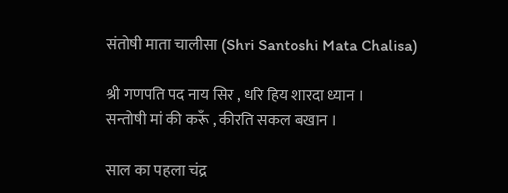संतोषी माता चालीसा (Shri Santoshi Mata Chalisa)

श्री गणपति पद नाय सिर , धरि हिय शारदा ध्यान ।
सन्तोषी मां की करूँ , कीरति सकल बखान ।

साल का पहला चंद्र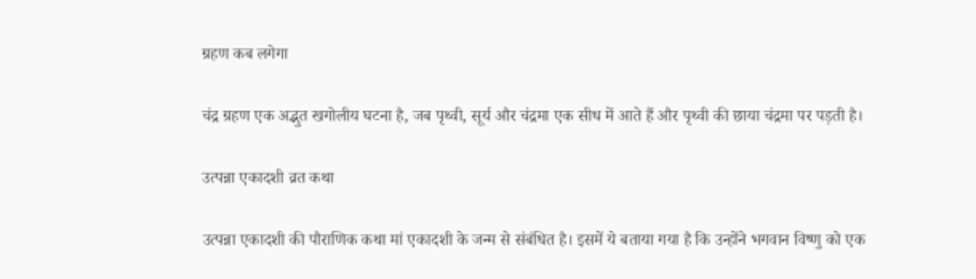ग्रहण कब लगेगा

चंद्र ग्रहण एक अद्भुत खगोलीय घटना है, जब पृथ्वी, सूर्य और चंद्रमा एक सीध में आते हैं और पृथ्वी की छाया चंद्रमा पर पड़ती है।

उत्पन्ना एकादशी व्रत कथा

उत्पन्ना एकादशी की पौराणिक कथा मां एकादशी के जन्म से संबंधित है। इसमें ये बताया गया है कि उन्होंने भगवान विष्णु को एक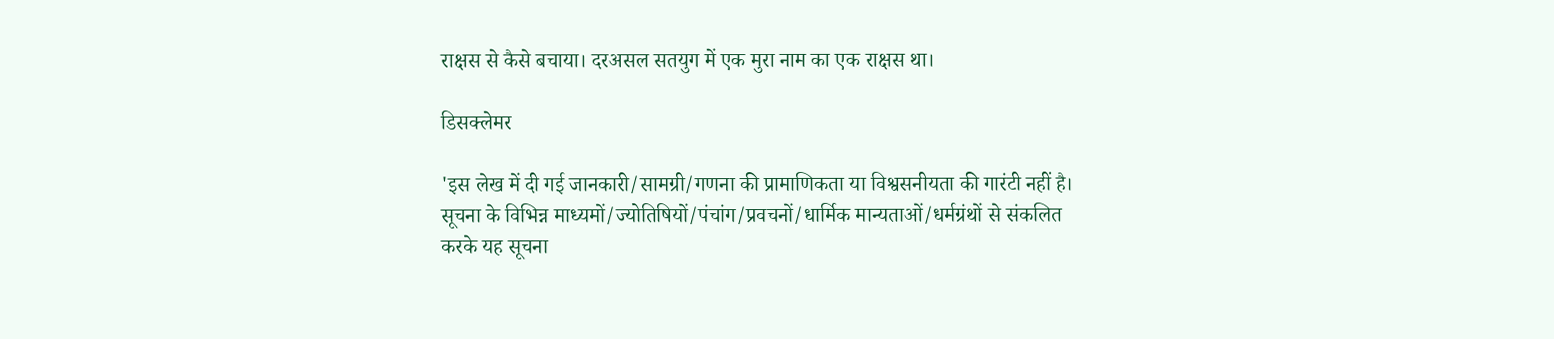राक्षस से कैसे बचाया। दरअसल सतयुग में एक मुरा नाम का एक राक्षस था।

डिसक्लेमर

'इस लेख में दी गई जानकारी/सामग्री/गणना की प्रामाणिकता या विश्वसनीयता की गारंटी नहीं है। सूचना के विभिन्न माध्यमों/ज्योतिषियों/पंचांग/प्रवचनों/धार्मिक मान्यताओं/धर्मग्रंथों से संकलित करके यह सूचना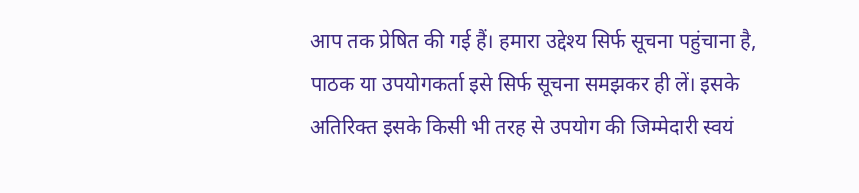आप तक प्रेषित की गई हैं। हमारा उद्देश्य सिर्फ सूचना पहुंचाना है, पाठक या उपयोगकर्ता इसे सिर्फ सूचना समझकर ही लें। इसके अतिरिक्त इसके किसी भी तरह से उपयोग की जिम्मेदारी स्वयं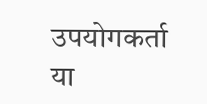उपयोगकर्ता या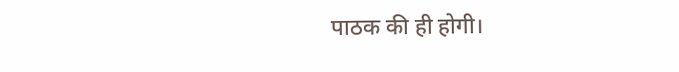पाठक की ही होगी।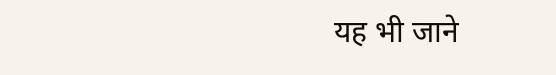यह भी जाने